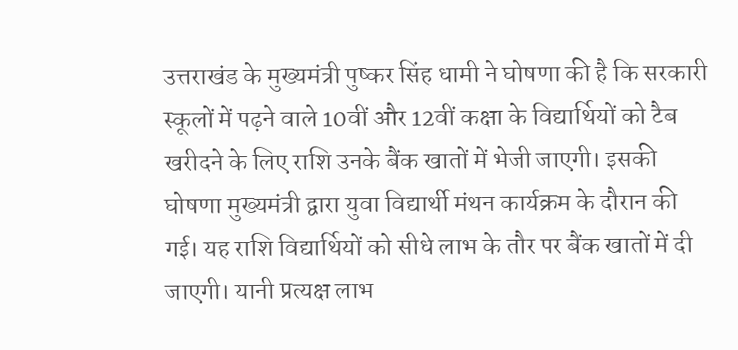उत्तराखंड के मुख्यमंत्री पुष्कर सिंह धामी ने घोषणा की है कि सरकारी स्कूलों में पढ़ने वाले 10वीं और 12वीं कक्षा के विद्यार्थियों को टैब खरीदने के लिए राशि उनके बैंक खातों में भेजी जाएगी। इसकी घोषणा मुख्यमंत्री द्वारा युवा विद्यार्थी मंथन कार्यक्रम के दौरान की गई। यह राशि विद्यार्थियों को सीधे लाभ के तौर पर बैंक खातों में दी जाएगी। यानी प्रत्यक्ष लाभ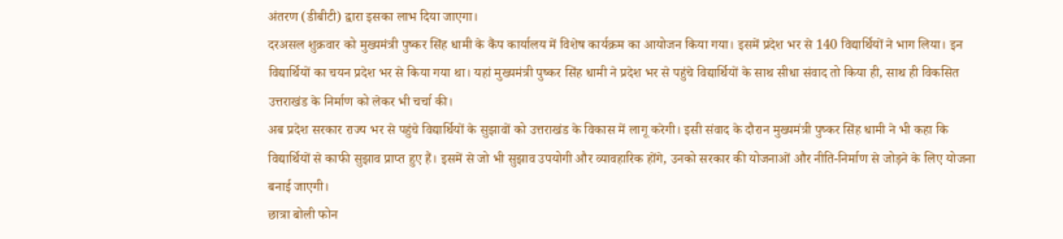अंतरण (डीबीटी) द्वारा इसका लाभ दिया जाएगा।
दरअसल शुक्रवार को मुख्यमंत्री पुष्कर सिंह धामी के कैंप कार्यालय में विशेष कार्यक्रम का आयोजन किया गया। इसमें प्रदेश भर से 140 विद्यार्थियों ने भाग लिया। इन विद्यार्थियों का चयन प्रदेश भर से किया गया था। यहां मुख्यमंत्री पुष्कर सिंह धामी ने प्रदेश भर से पहुंचे विद्यार्थियों के साथ सीधा संवाद तो किया ही, साथ ही विकसित उत्तराखंड के निर्माण को लेकर भी चर्चा की।
अब प्रदेश सरकार राज्य भर से पहुंचे विद्यार्थियों के सुझावों को उत्तराखंड के विकास में लागू करेगी। इसी संवाद के दौरान मुख्यमंत्री पुष्कर सिंह धामी ने भी कहा कि विद्यार्थियों से काफी सुझाव प्राप्त हुए हैं। इसमें से जो भी सुझाव उपयोगी और व्यावहारिक होंगे, उनको सरकार की योजनाओं और नीति-निर्माण से जोड़ने के लिए योजना बनाई जाएगी।
छात्रा बोली फोन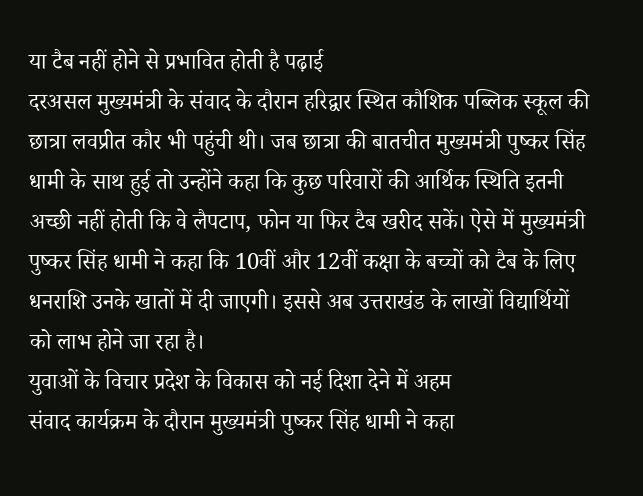या टैब नहीं होने से प्रभावित होती है पढ़ाई
दरअसल मुख्यमंत्री के संवाद के दौरान हरिद्वार स्थित कौशिक पब्लिक स्कूल की छात्रा लवप्रीत कौर भी पहुंची थी। जब छात्रा की बातचीत मुख्यमंत्री पुष्कर सिंह धामी के साथ हुई तो उन्होंने कहा कि कुछ परिवारों की आर्थिक स्थिति इतनी अच्छी नहीं होती कि वे लैपटाप, फोन या फिर टैब खरीद सकें। ऐसे में मुख्यमंत्री पुष्कर सिंह धामी ने कहा कि 10वीं और 12वीं कक्षा के बच्चों को टैब के लिए धनराशि उनके खातों में दी जाएगी। इससे अब उत्तराखंड के लाखों विद्यार्थियों को लाभ होने जा रहा है।
युवाओं के विचार प्रदेश के विकास को नई दिशा देने में अहम
संवाद कार्यक्रम के दौरान मुख्यमंत्री पुष्कर सिंह धामी ने कहा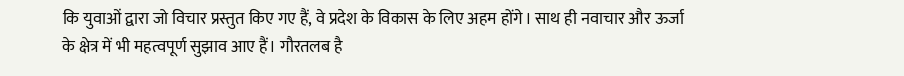कि युवाओं द्वारा जो विचार प्रस्तुत किए गए हैं, वे प्रदेश के विकास के लिए अहम होंगे। साथ ही नवाचार और ऊर्जा के क्षेत्र में भी महत्वपूर्ण सुझाव आए हैं। गौरतलब है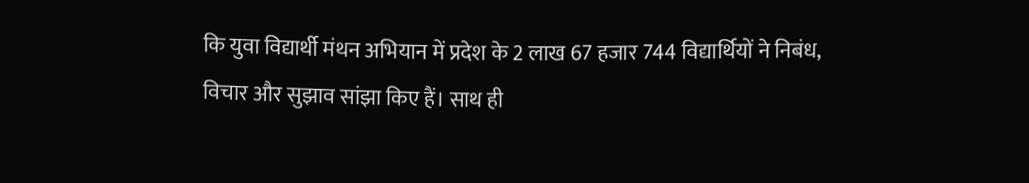कि युवा विद्यार्थी मंथन अभियान में प्रदेश के 2 लाख 67 हजार 744 विद्यार्थियों ने निबंध, विचार और सुझाव सांझा किए हैं। साथ ही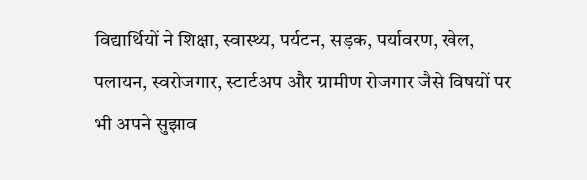विद्यार्थियों ने शिक्षा, स्वास्थ्य, पर्यटन, सड़क, पर्यावरण, खेल, पलायन, स्वरोजगार, स्टार्टअप और ग्रामीण रोजगार जैसे विषयों पर भी अपने सुझाव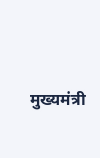मुख्यमंत्री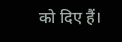को दिए हैं।